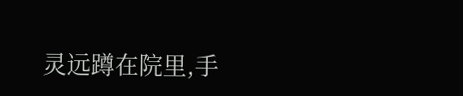灵远蹲在院里,手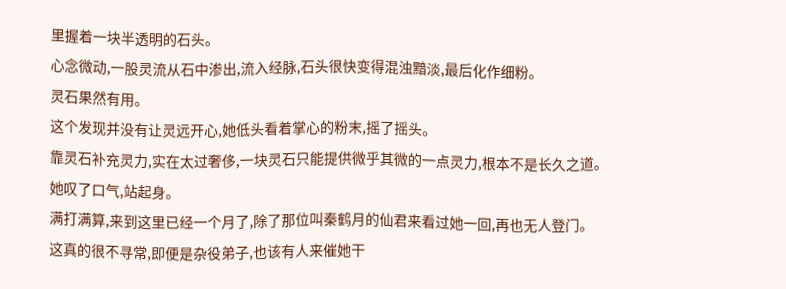里握着一块半透明的石头。
心念微动,一股灵流从石中渗出,流入经脉,石头很快变得混浊黯淡,最后化作细粉。
灵石果然有用。
这个发现并没有让灵远开心,她低头看着掌心的粉末,摇了摇头。
靠灵石补充灵力,实在太过奢侈,一块灵石只能提供微乎其微的一点灵力,根本不是长久之道。
她叹了口气,站起身。
满打满算,来到这里已经一个月了,除了那位叫秦鹤月的仙君来看过她一回,再也无人登门。
这真的很不寻常,即便是杂役弟子,也该有人来催她干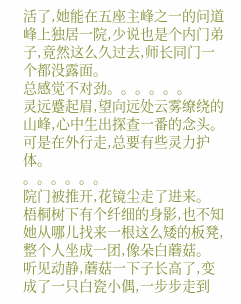活了,她能在五座主峰之一的问道峰上独居一院,少说也是个内门弟子,竟然这么久过去,师长同门一个都没露面。
总感觉不对劲。。。。。。
灵远蹙起眉,望向远处云雾缭绕的山峰,心中生出探查一番的念头。
可是在外行走,总要有些灵力护体。
。。。。。。
院门被推开,花镜尘走了进来。
梧桐树下有个纤细的身影,也不知她从哪儿找来一根这么矮的板凳,整个人坐成一团,像朵白蘑菇。
听见动静,蘑菇一下子长高了,变成了一只白瓷小偶,一步步走到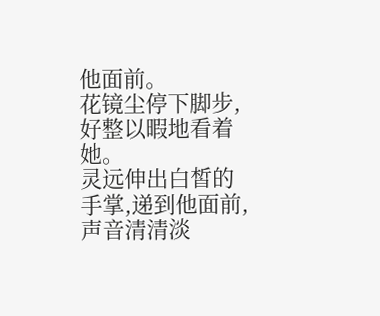他面前。
花镜尘停下脚步,好整以暇地看着她。
灵远伸出白皙的手掌,递到他面前,声音清清淡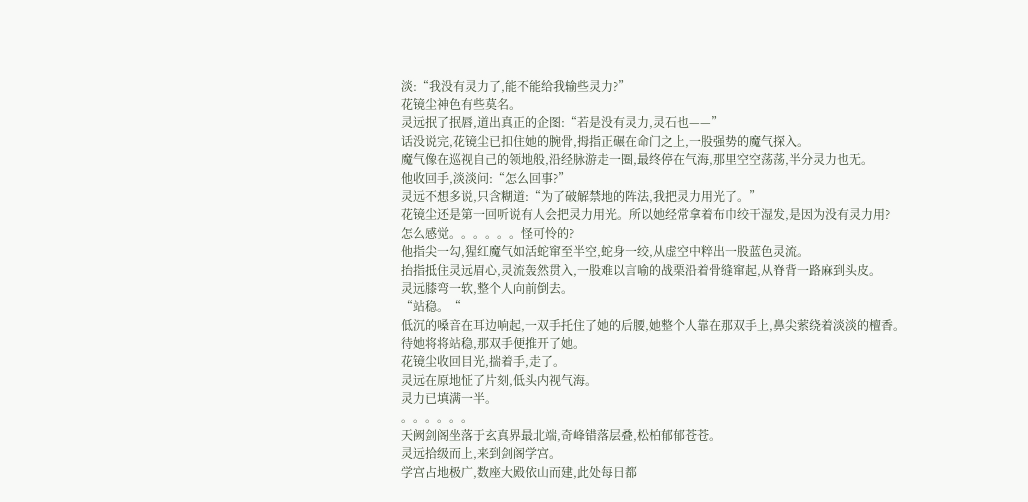淡:“我没有灵力了,能不能给我输些灵力?”
花镜尘神色有些莫名。
灵远抿了抿唇,道出真正的企图:“若是没有灵力,灵石也——”
话没说完,花镜尘已扣住她的腕骨,拇指正碾在命门之上,一股强势的魔气探入。
魔气像在巡视自己的领地般,沿经脉游走一圈,最终停在气海,那里空空荡荡,半分灵力也无。
他收回手,淡淡问:“怎么回事?”
灵远不想多说,只含糊道:“为了破解禁地的阵法,我把灵力用光了。”
花镜尘还是第一回听说有人会把灵力用光。所以她经常拿着布巾绞干湿发,是因为没有灵力用?
怎么感觉。。。。。。怪可怜的?
他指尖一勾,猩红魔气如活蛇窜至半空,蛇身一绞,从虚空中粹出一股蓝色灵流。
抬指抵住灵远眉心,灵流轰然贯入,一股难以言喻的战栗沿着骨缝窜起,从脊背一路麻到头皮。
灵远膝弯一软,整个人向前倒去。
“站稳。“
低沉的嗓音在耳边响起,一双手托住了她的后腰,她整个人靠在那双手上,鼻尖萦绕着淡淡的檀香。
待她将将站稳,那双手便推开了她。
花镜尘收回目光,揣着手,走了。
灵远在原地怔了片刻,低头内视气海。
灵力已填满一半。
。。。。。。
天阙剑阁坐落于玄真界最北端,奇峰错落层叠,松柏郁郁苍苍。
灵远拾级而上,来到剑阁学宫。
学宫占地极广,数座大殿依山而建,此处每日都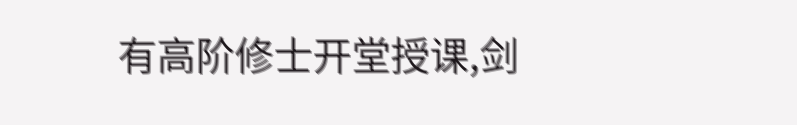有高阶修士开堂授课,剑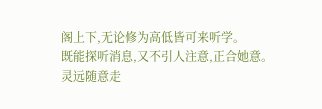阁上下,无论修为高低皆可来听学。
既能探听消息,又不引人注意,正合她意。
灵远随意走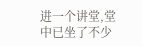进一个讲堂,堂中已坐了不少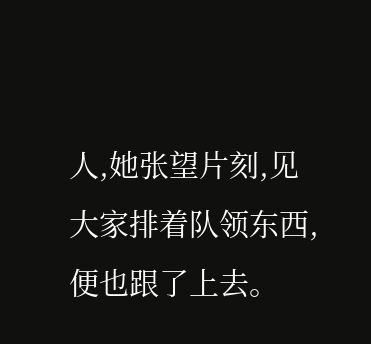人,她张望片刻,见大家排着队领东西,便也跟了上去。